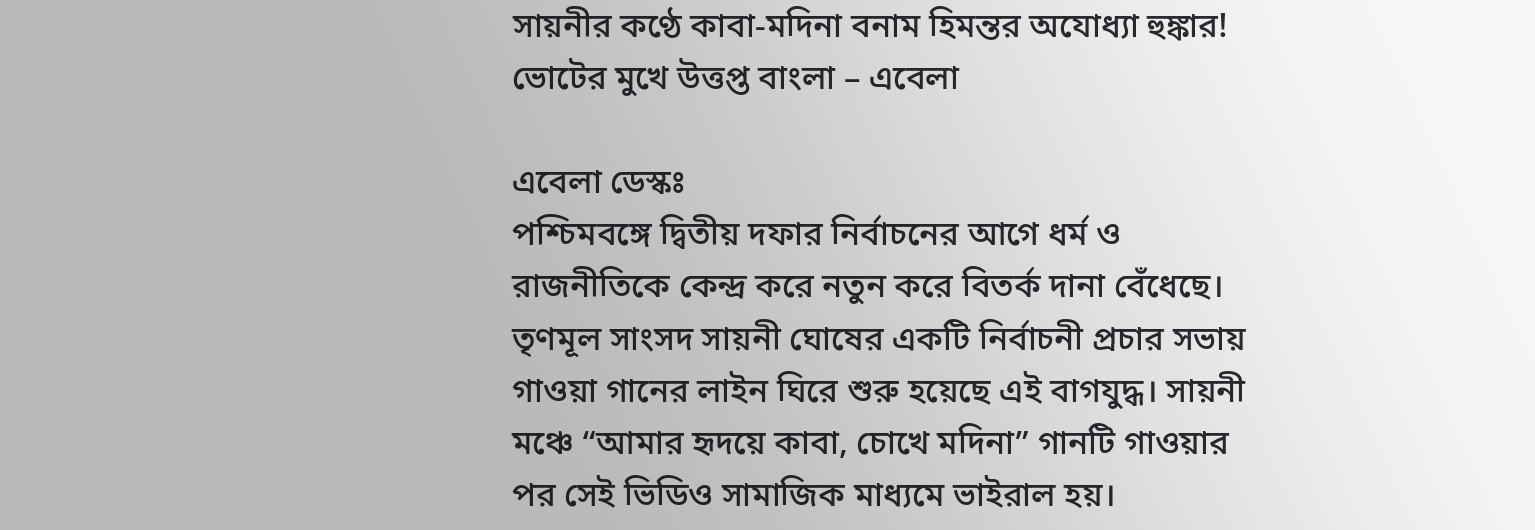সায়নীর কণ্ঠে কাবা-মদিনা বনাম হিমন্তর অযোধ্যা হুঙ্কার! ভোটের মুখে উত্তপ্ত বাংলা – এবেলা

এবেলা ডেস্কঃ
পশ্চিমবঙ্গে দ্বিতীয় দফার নির্বাচনের আগে ধর্ম ও রাজনীতিকে কেন্দ্র করে নতুন করে বিতর্ক দানা বেঁধেছে। তৃণমূল সাংসদ সায়নী ঘোষের একটি নির্বাচনী প্রচার সভায় গাওয়া গানের লাইন ঘিরে শুরু হয়েছে এই বাগযুদ্ধ। সায়নী মঞ্চে “আমার হৃদয়ে কাবা, চোখে মদিনা” গানটি গাওয়ার পর সেই ভিডিও সামাজিক মাধ্যমে ভাইরাল হয়।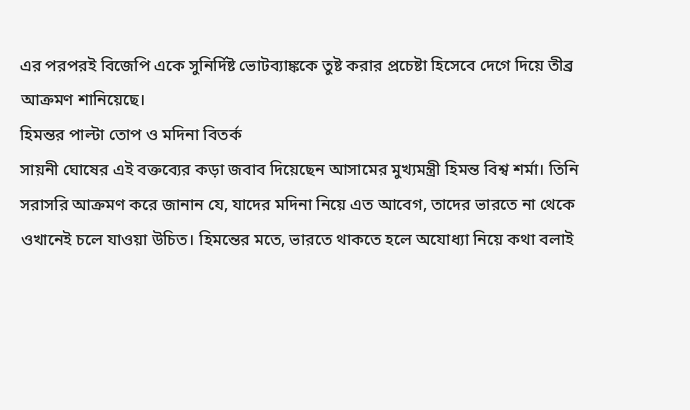এর পরপরই বিজেপি একে সুনির্দিষ্ট ভোটব্যাঙ্ককে তুষ্ট করার প্রচেষ্টা হিসেবে দেগে দিয়ে তীব্র আক্রমণ শানিয়েছে।
হিমন্তর পাল্টা তোপ ও মদিনা বিতর্ক
সায়নী ঘোষের এই বক্তব্যের কড়া জবাব দিয়েছেন আসামের মুখ্যমন্ত্রী হিমন্ত বিশ্ব শর্মা। তিনি সরাসরি আক্রমণ করে জানান যে, যাদের মদিনা নিয়ে এত আবেগ, তাদের ভারতে না থেকে ওখানেই চলে যাওয়া উচিত। হিমন্তের মতে, ভারতে থাকতে হলে অযোধ্যা নিয়ে কথা বলাই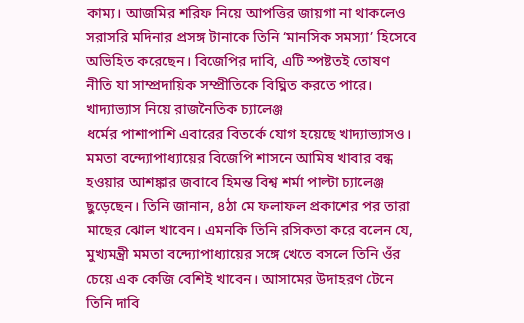কাম্য। আজমির শরিফ নিয়ে আপত্তির জায়গা না থাকলেও সরাসরি মদিনার প্রসঙ্গ টানাকে তিনি ‘মানসিক সমস্যা’ হিসেবে অভিহিত করেছেন। বিজেপির দাবি, এটি স্পষ্টতই তোষণ নীতি যা সাম্প্রদায়িক সম্প্রীতিকে বিঘ্নিত করতে পারে।
খাদ্যাভ্যাস নিয়ে রাজনৈতিক চ্যালেঞ্জ
ধর্মের পাশাপাশি এবারের বিতর্কে যোগ হয়েছে খাদ্যাভ্যাসও। মমতা বন্দ্যোপাধ্যায়ের বিজেপি শাসনে আমিষ খাবার বন্ধ হওয়ার আশঙ্কার জবাবে হিমন্ত বিশ্ব শর্মা পাল্টা চ্যালেঞ্জ ছুড়েছেন। তিনি জানান, ৪ঠা মে ফলাফল প্রকাশের পর তারা মাছের ঝোল খাবেন। এমনকি তিনি রসিকতা করে বলেন যে, মুখ্যমন্ত্রী মমতা বন্দ্যোপাধ্যায়ের সঙ্গে খেতে বসলে তিনি ওঁর চেয়ে এক কেজি বেশিই খাবেন। আসামের উদাহরণ টেনে তিনি দাবি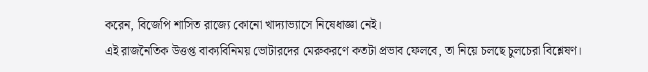করেন, বিজেপি শাসিত রাজ্যে কোনো খাদ্যাভ্যাসে নিষেধাজ্ঞা নেই।
এই রাজনৈতিক উত্তপ্ত বাক্যবিনিময় ভোটারদের মেরুকরণে কতটা প্রভাব ফেলবে, তা নিয়ে চলছে চুলচেরা বিশ্লেষণ।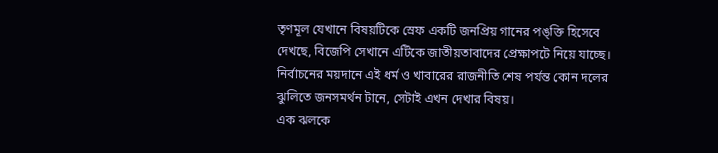তৃণমূল যেখানে বিষয়টিকে স্রেফ একটি জনপ্রিয় গানের পঙ্ক্তি হিসেবে দেখছে, বিজেপি সেখানে এটিকে জাতীয়তাবাদের প্রেক্ষাপটে নিয়ে যাচ্ছে। নির্বাচনের ময়দানে এই ধর্ম ও খাবারের রাজনীতি শেষ পর্যন্ত কোন দলের ঝুলিতে জনসমর্থন টানে, সেটাই এখন দেখার বিষয়।
এক ঝলকে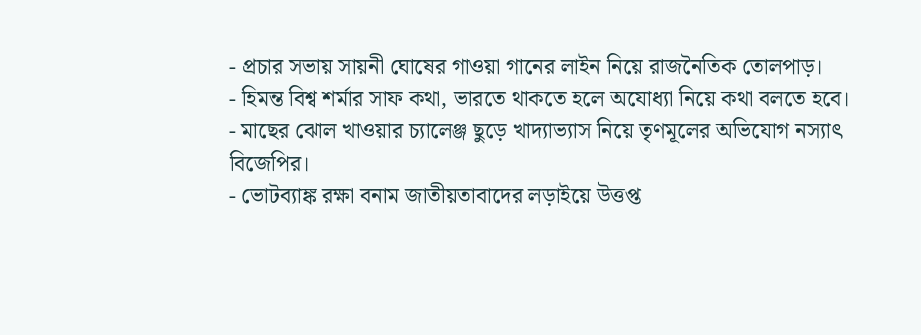- প্রচার সভায় সায়নী ঘোষের গাওয়া গানের লাইন নিয়ে রাজনৈতিক তোলপাড়।
- হিমন্ত বিশ্ব শর্মার সাফ কথা, ভারতে থাকতে হলে অযোধ্যা নিয়ে কথা বলতে হবে।
- মাছের ঝোল খাওয়ার চ্যালেঞ্জ ছুড়ে খাদ্যাভ্যাস নিয়ে তৃণমূলের অভিযোগ নস্যাৎ বিজেপির।
- ভোটব্যাঙ্ক রক্ষা বনাম জাতীয়তাবাদের লড়াইয়ে উত্তপ্ত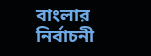বাংলার নির্বাচনী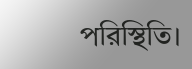পরিস্থিতি।